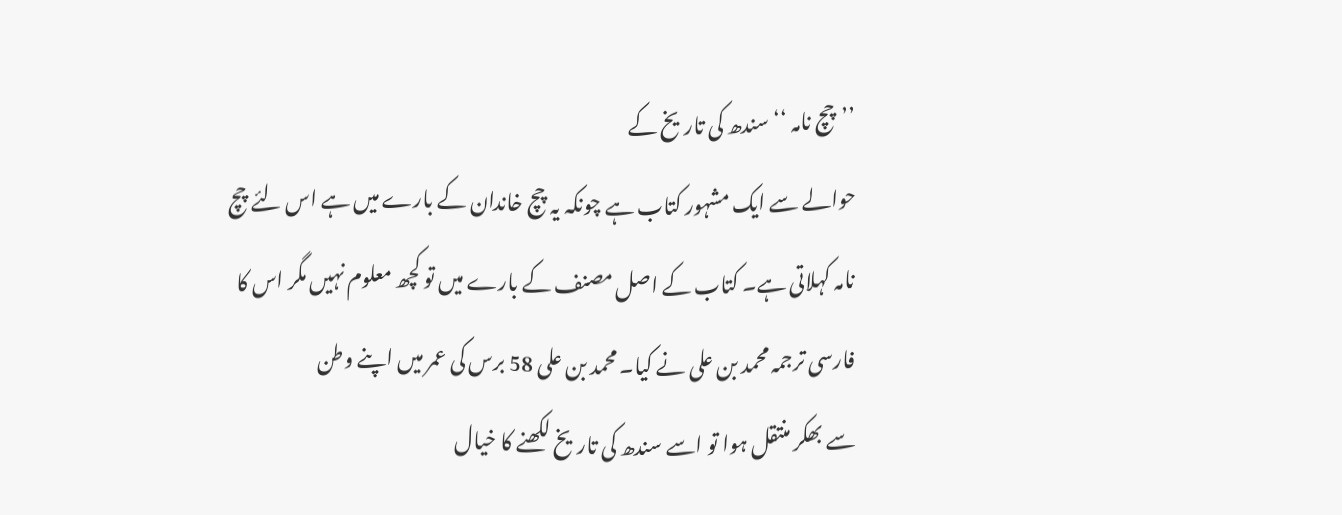’’چچ نامہ ‘‘سندھ کی تاریخ کے
حوالے سے ایک مشہور کتاب ہے چونکہ یہ چچ خاندان کے بارے میں ہے اس لئے چچ
نامہ کہلاتی ہے۔ کتاب کے اصل مصنف کے بارے میں تو کچھ معلوم نہیں مگر اس کا
فارسی ترجمہ محمد بن علی نے کیا۔ محمد بن علی 58 برس کی عمر میں اپنے وطن
سے بھکر منتقل ہوا تو اسے سندھ کی تاریخ لکھنے کا خیال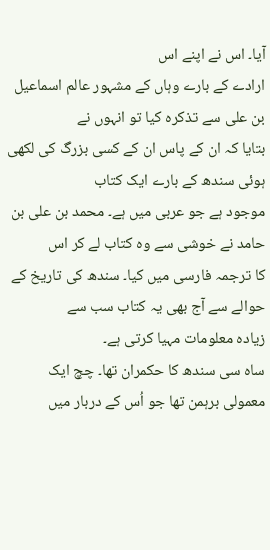آیا۔ اس نے اپنے اس
ارادے کے بارے وہاں کے مشہور عالم اسماعیل بن علی سے تذکرہ کیا تو انہوں نے
بتایا کہ ان کے پاس ان کے کسی بزرگ کی لکھی ہوئی سندھ کے بارے ایک کتاب
موجود ہے جو عربی میں ہے۔ محمد بن علی بن حامد نے خوشی سے وہ کتاب لے کر اس
کا ترجمہ فارسی میں کیا۔ سندھ کی تاریخ کے حوالے سے آج بھی یہ کتاب سب سے
زیادہ معلومات مہیا کرتی ہے۔
ساہ سی سندھ کا حکمران تھا۔ چچ ایک معمولی برہمن تھا جو اُس کے دربار میں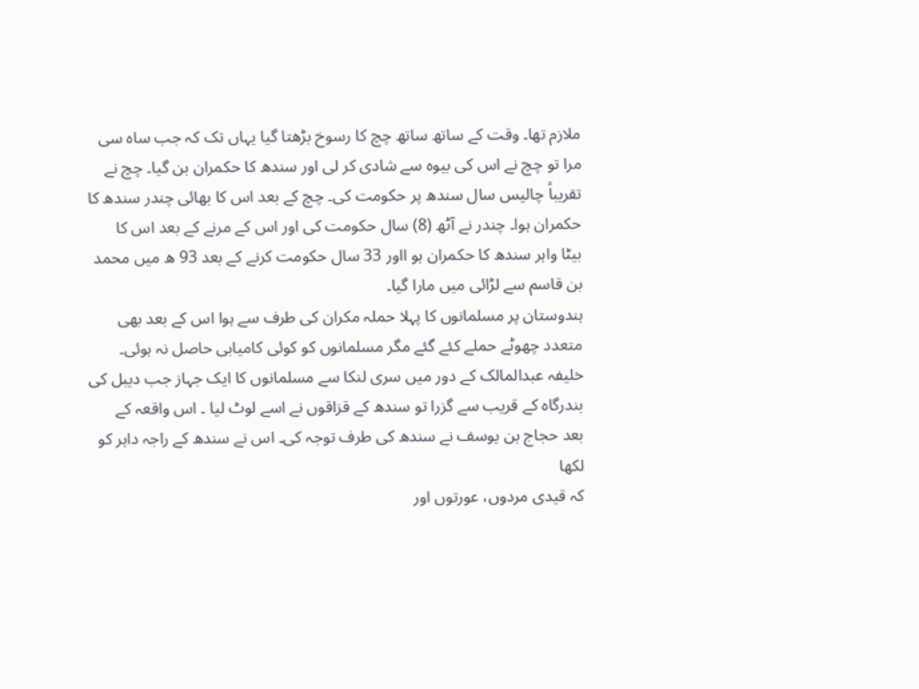ملازم تھا۔ وقت کے ساتھ ساتھ چچ کا رسوخ بڑھتا گیا یہاں تک کہ جب ساہ سی
مرا تو چچ نے اس کی بیوہ سے شادی کر لی اور سندھ کا حکمران بن گیا۔ چچ نے
تقریباً چالیس سال سندھ پر حکومت کی۔ چچ کے بعد اس کا بھائی چندر سندھ کا
حکمران ہوا۔ چندر نے آٹھ (8) سال حکومت کی اور اس کے مرنے کے بعد اس کا
بیٹا واہر سندھ کا حکمران ہو ااور 33 سال حکومت کرنے کے بعد 93 ھ میں محمد
بن قاسم سے لڑائی میں مارا گیا۔
ہندوستان پر مسلمانوں کا پہلا حملہ مکران کی طرف سے ہوا اس کے بعد بھی
متعدد چھوٹے حملے کئے گئے مگر مسلمانوں کو کوئی کامیابی حاصل نہ ہوئی۔
خلیفہ عبدالمالک کے دور میں سری لنکا سے مسلمانوں کا ایک جہاز جب دیبل کی
بندرگاہ کے قریب سے گزرا تو سندھ کے قزاقوں نے اسے لوٹ لیا ۔ اس واقعہ کے
بعد حجاج بن یوسف نے سندھ کی طرف توجہ کی۔ اس نے سندھ کے راجہ داہر کو لکھا
کہ قیدی مردوں، عورتوں اور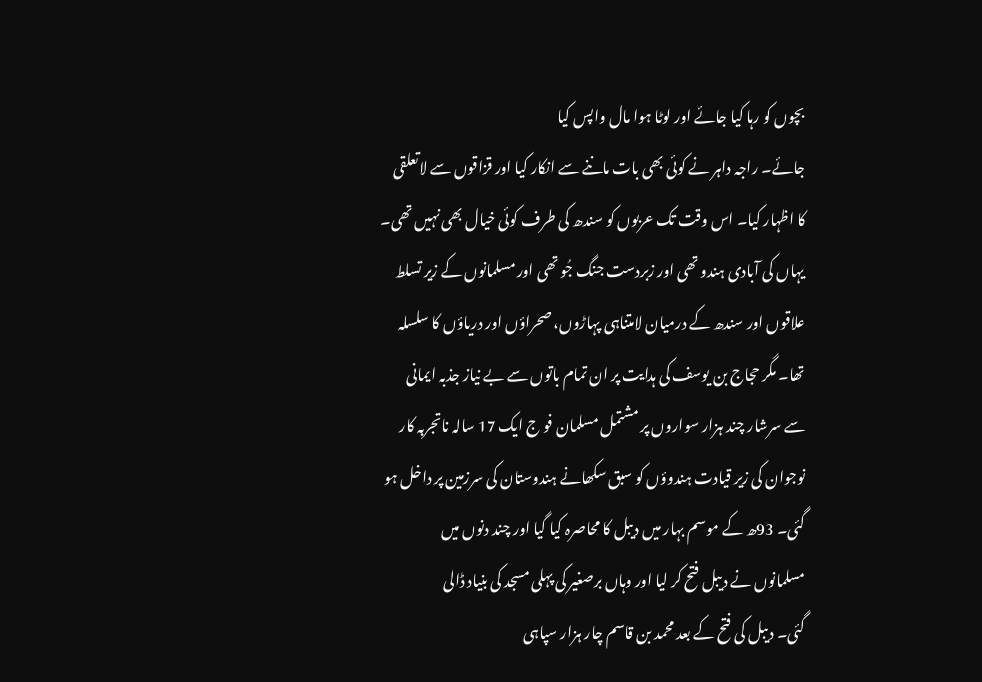بچوں کو رہا کیا جائے اور لوٹا ہوا مال واپس کیا
جائے۔ راجہ داہر نے کوئی بھی بات ماننے سے انکار کیا اور قزاقوں سے لاتعلقی
کا اظہار کیا۔ اس وقت تک عربوں کو سندھ کی طرف کوئی خیال بھی نہیں تھی۔
یہاں کی آبادی ہندو تھی اور زبردست جنگ جُو تھی اور مسلمانوں کے زیر تسلط
علاقوں اور سندھ کے درمیان لامتناہی پہاڑوں، صحراؤں اور دریاؤں کا سلسلہ
تھا۔ مگر حجاج بن یوسف کی ہدایت پر ان تمام باتوں سے بے نیاز جذبہ ایمانی
سے سرشار چند ہزار سواروں پر مشتمل مسلمان فو ج ایک 17 سالہ ناتجربہ کار
نوجوان کی زیر قیادت ہندوؤں کو سبق سکھانے ہندوستان کی سرزمین پر داخل ہو
گئی۔ 93ھ کے موسم بہار میں دیبل کا محاصرہ کیا گیا اور چند دنوں میں
مسلمانوں نے دیبل فتح کر لیا اور وہاں برصغیر کی پہلی مسجد کی بنیاد ڈالی
گئی۔ دیبل کی فتح کے بعد محمد بن قاسم چار ہزار سپاہی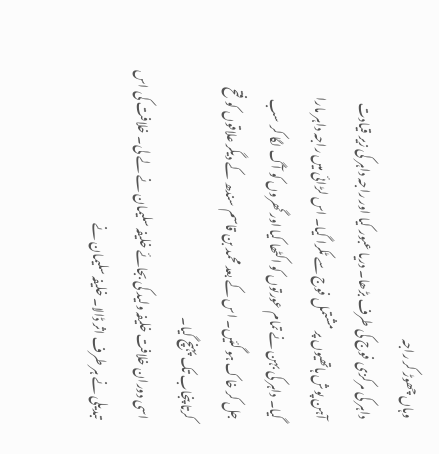وہاں چھوڑ کر راجہ
داہر کی مرکزی فوج کی طرف بڑھا۔ دریا عبور کیا اور راجہ داہر کی زیر قیادت
آہن پوش ہاتھیوں پر مشتمل فوج سے ٹکرا گیا۔ اس لڑائی میں راجہ داہر مارا
گیا۔ داہر کی بہن نے تمام عورتوں کو اکٹھا کیا اور گھروں کو آگ لگا کر سب
جل کر خاک ہو گئیں۔ اس کے بعد محمد بن قاسم سندھ کے دیگر علاقوں کو فتح
کرتا پنجاب تک پہنچ گیا۔
اسی دوران خلافت خلیفہ ولید کی بجائے خلیفہ سلیمان نے لے لی۔ خلافت کی اس
تبدیلی نے ہر طرف اثر ڈالا۔ خلیفہ سلیمان نے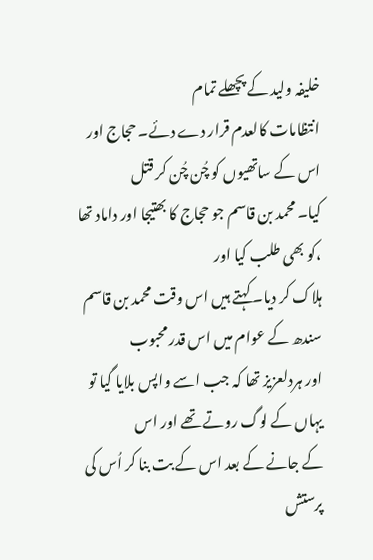خلیفہ ولید کے پچھلے تمام
انتظامات کالعدم قرار دے دئے۔ حجاج اور اس کے ساتھیوں کو چُن چُن کر قتل
کیا۔ محمد بن قاسم جو حجاج کا بھتیجا اور داماد تھا ،کو بھی طلب کیا اور
ہلاک کر دیا۔ کہتے ہیں اس وقت محمد بن قاسم سندھ کے عوام میں اس قدر محبوب
اور ہردلعزیز تھا کہ جب اسے واپس بلایا گیا تو یہاں کے لوگ روتے تھے اور اس
کے جانے کے بعد اس کے بت بنا کر اُس کی پرستش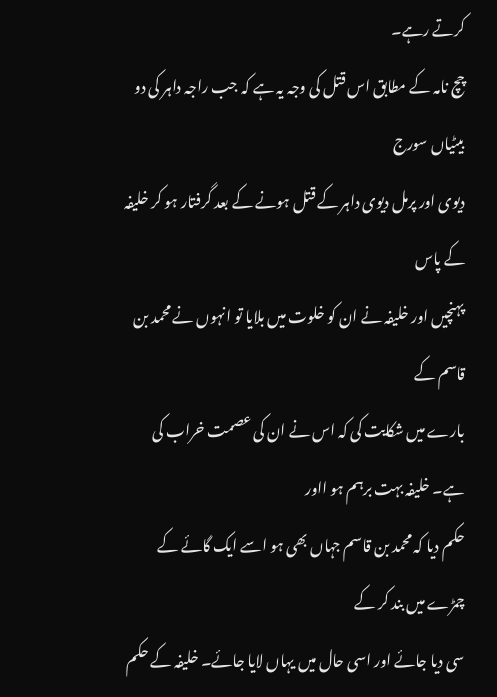کرتے رہے۔
چچ نامہ کے مطابق اس قتل کی وجہ یہ ہے کہ جب راجہ داہر کی دو بیٹیاں سورج
دیوی اور پرمل دیوی داہر کے قتل ہونے کے بعد گرفتار ہو کر خلیفہ کے پاس
پہنچیں اور خلیفہ نے ان کو خلوت میں بلایا تو انہوں نے محمد بن قاسم کے
بارے میں شکایت کی کہ اس نے ان کی عصمت خراب کی ہے۔ خلیفہ بہت برہم ہو ااور
حکم دیا کہ محمد بن قاسم جہاں بھی ہو اسے ایک گائے کے چمڑے میں بند کر کے
سی دیا جائے اور اسی حال میں یہاں لایا جائے۔ خلیفہ کے حکم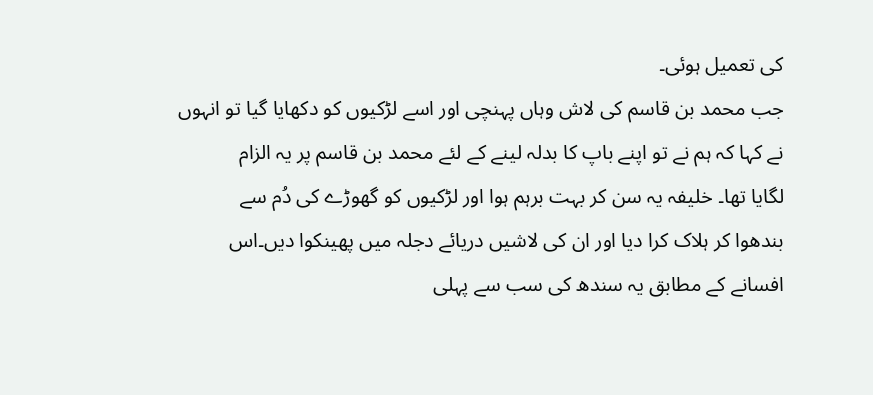کی تعمیل ہوئی۔
جب محمد بن قاسم کی لاش وہاں پہنچی اور اسے لڑکیوں کو دکھایا گیا تو انہوں
نے کہا کہ ہم نے تو اپنے باپ کا بدلہ لینے کے لئے محمد بن قاسم پر یہ الزام
لگایا تھا۔ خلیفہ یہ سن کر بہت برہم ہوا اور لڑکیوں کو گھوڑے کی دُم سے
بندھوا کر ہلاک کرا دیا اور ان کی لاشیں دریائے دجلہ میں پھینکوا دیں۔اس
افسانے کے مطابق یہ سندھ کی سب سے پہلی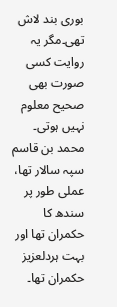بوری بند لاش تھی۔مگر یہ روایت کسی
صورت بھی صحیح معلوم نہیں ہوتی۔ محمد بن قاسم سپہ سالار تھا، عملی طور پر
سندھ کا حکمران تھا اور بہت ہردلعزیز حکمران تھا۔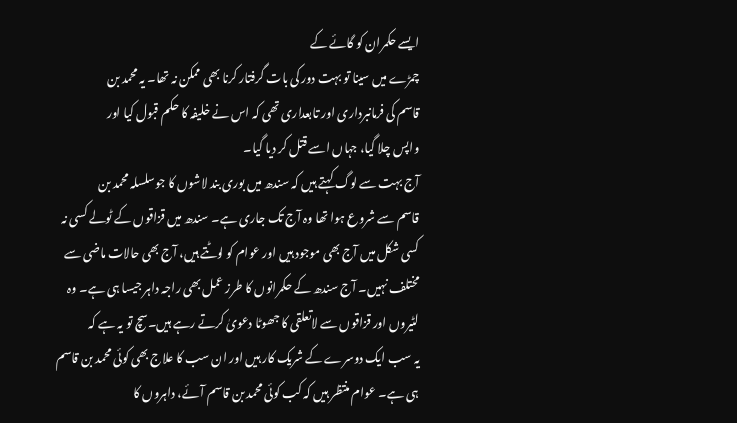ایسے حکمران کو گائے کے
چمڑے میں سینا تو بہت دور کی بات گرفتار کرنا بھی ممکن نہ تھا۔ یہ محمد بن
قاسم کی فرمانبرداری اور تابعداری تھی کہ اس نے خلیفہ کا حکم قبول کیا اور
واپس چلا گیا، جہاں اسے قتل کر دیا گیا۔
آج بہت سے لوگ کہتے ہیں کہ سندھ میں بوری بند لاشوں کا جوسلسلہ محمد بن
قاسم سے شروع ہوا تھا وہ آج تک جاری ہے۔ سندھ میں قزاقوں کے ٹولے کسی نہ
کسی شکل میں آج بھی موجود ہیں اور عوام کو لوٹتے ہیں، آج بھی حالات ماضی سے
مختلف نہیں۔ آج سندھ کے حکمرانوں کا طرز عمل بھی راجہ داہر جیسا ہی ہے۔ وہ
لٹیروں اور قزاقوں سے لاتعلقی کا جھوٹا دعویٰ کرتے رہے ہیں۔سچ تو یہ ہے کہ
یہ سب ایک دوسرے کے شریک کار ہیں اور ان سب کا علاج بھی کوئی محمد بن قاسم
ہی ہے۔ عوام منتظر ہیں کہ کب کوئی محمد بن قاسم آئے، داہروں کا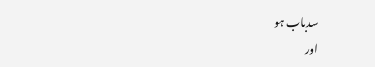سدباب ہو
اور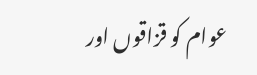عوام کو قزاقوں اور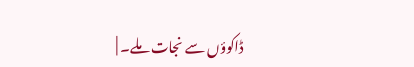ڈاکوؤں سے نجات ملے۔ |